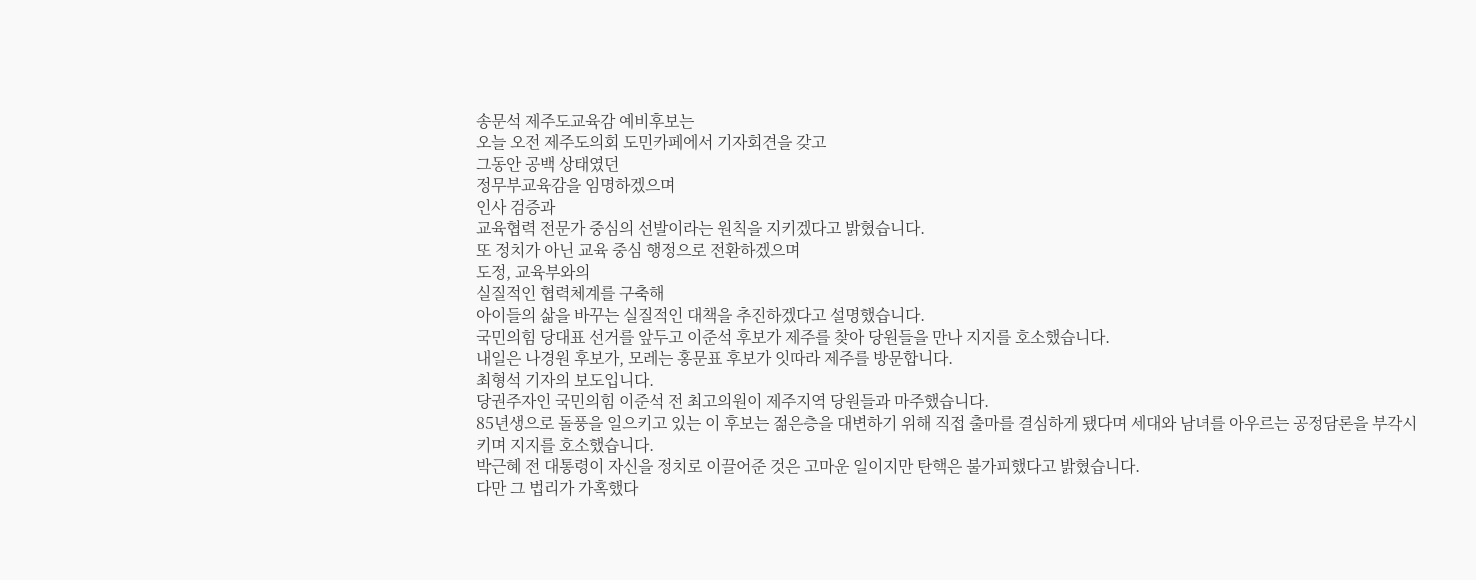송문석 제주도교육감 예비후보는
오늘 오전 제주도의회 도민카페에서 기자회견을 갖고
그동안 공백 상태였던
정무부교육감을 임명하겠으며
인사 검증과
교육협력 전문가 중심의 선발이라는 원칙을 지키겠다고 밝혔습니다.
또 정치가 아닌 교육 중심 행정으로 전환하겠으며
도정, 교육부와의
실질적인 협력체계를 구축해
아이들의 삶을 바꾸는 실질적인 대책을 추진하겠다고 설명했습니다.
국민의힘 당대표 선거를 앞두고 이준석 후보가 제주를 찾아 당원들을 만나 지지를 호소했습니다.
내일은 나경원 후보가, 모레는 홍문표 후보가 잇따라 제주를 방문합니다.
최형석 기자의 보도입니다.
당권주자인 국민의힘 이준석 전 최고의원이 제주지역 당원들과 마주했습니다.
85년생으로 돌풍을 일으키고 있는 이 후보는 젊은층을 대변하기 위해 직접 출마를 결심하게 됐다며 세대와 남녀를 아우르는 공정담론을 부각시키며 지지를 호소했습니다.
박근혜 전 대통령이 자신을 정치로 이끌어준 것은 고마운 일이지만 탄핵은 불가피했다고 밝혔습니다.
다만 그 법리가 가혹했다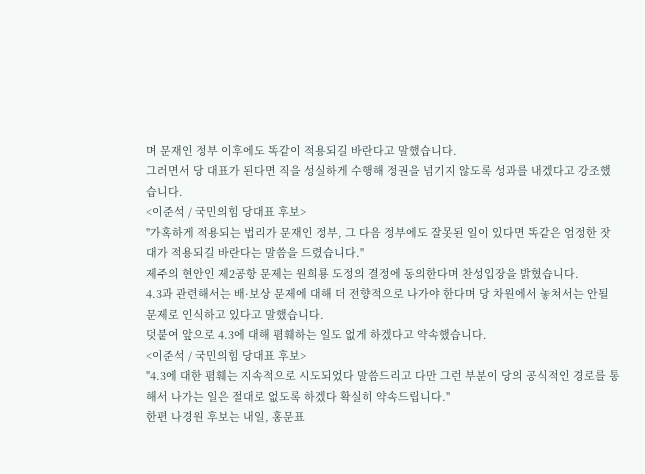며 문재인 정부 이후에도 똑같이 적용되길 바란다고 말했습니다.
그러면서 당 대표가 된다면 직을 성실하게 수행해 정권을 넘기지 않도록 성과를 내겠다고 강조했습니다.
<이준석 / 국민의힘 당대표 후보>
"가혹하게 적용되는 법리가 문재인 정부, 그 다음 정부에도 잘못된 일이 있다면 똑같은 엄정한 잣대가 적용되길 바란다는 말씀을 드렸습니다."
제주의 현안인 제2공항 문제는 원희룡 도정의 결정에 동의한다며 찬성입장을 밝혔습니다.
4.3과 관련해서는 배·보상 문제에 대해 더 전향적으로 나가야 한다며 당 차원에서 놓쳐서는 안될 문제로 인식하고 있다고 말했습니다.
덧붙여 앞으로 4.3에 대해 폄훼하는 일도 없게 하겠다고 약속했습니다.
<이준석 / 국민의힘 당대표 후보>
"4.3에 대한 폄훼는 지속적으로 시도되었다 말씀드리고 다만 그런 부분이 당의 공식적인 경로를 통해서 나가는 일은 절대로 없도록 하겠다 확실히 약속드립니다."
한편 나경원 후보는 내일, 홍문표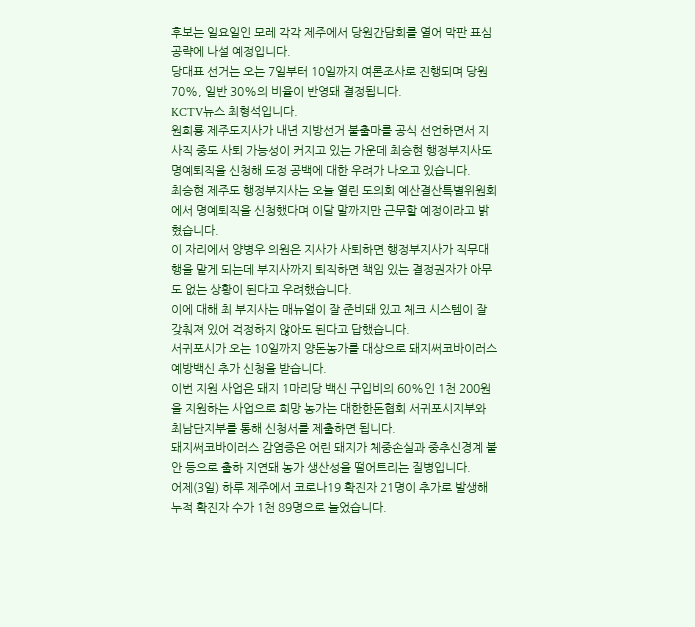후보는 일요일인 모레 각각 제주에서 당원간담회를 열어 막판 표심 공략에 나설 예정입니다.
당대표 선거는 오는 7일부터 10일까지 여론조사로 진행되며 당원 70%, 일반 30%의 비율이 반영돼 결정됩니다.
KCTV뉴스 최형석입니다.
원희룡 제주도지사가 내년 지방선거 불출마를 공식 선언하면서 지사직 중도 사퇴 가능성이 커지고 있는 가운데 최승현 행정부지사도 명예퇴직을 신청해 도정 공백에 대한 우려가 나오고 있습니다.
최승현 제주도 행정부지사는 오늘 열린 도의회 예산결산특별위원회에서 명예퇴직을 신청했다며 이달 말까지만 근무할 예정이라고 밝혔습니다.
이 자리에서 양병우 의원은 지사가 사퇴하면 행정부지사가 직무대행을 맡게 되는데 부지사까지 퇴직하면 책임 있는 결정권자가 아무도 없는 상황이 된다고 우려했습니다.
이에 대해 최 부지사는 매뉴얼이 잘 준비돼 있고 체크 시스템이 잘 갖춰져 있어 걱정하지 않아도 된다고 답했습니다.
서귀포시가 오는 10일까지 양돈농가를 대상으로 돼지써코바이러스 예방백신 추가 신청을 받습니다.
이번 지원 사업은 돼지 1마리당 백신 구입비의 60%인 1천 200원을 지원하는 사업으로 희망 농가는 대한한돈협회 서귀포시지부와 최남단지부를 통해 신청서를 제출하면 됩니다.
돼지써코바이러스 감염증은 어린 돼지가 체중손실과 중추신경계 불안 등으로 출하 지연돼 농가 생산성을 떨어트리는 질병입니다.
어제(3일) 하루 제주에서 코로나19 확진자 21명이 추가로 발생해 누적 확진자 수가 1천 89명으로 늘었습니다.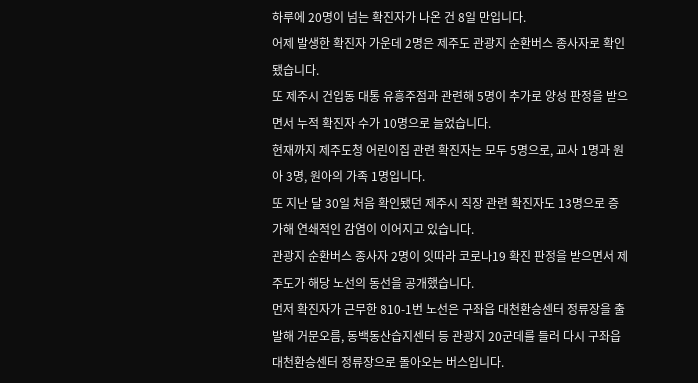하루에 20명이 넘는 확진자가 나온 건 8일 만입니다.
어제 발생한 확진자 가운데 2명은 제주도 관광지 순환버스 종사자로 확인됐습니다.
또 제주시 건입동 대통 유흥주점과 관련해 5명이 추가로 양성 판정을 받으면서 누적 확진자 수가 10명으로 늘었습니다.
현재까지 제주도청 어린이집 관련 확진자는 모두 5명으로, 교사 1명과 원아 3명, 원아의 가족 1명입니다.
또 지난 달 30일 처음 확인됐던 제주시 직장 관련 확진자도 13명으로 증가해 연쇄적인 감염이 이어지고 있습니다.
관광지 순환버스 종사자 2명이 잇따라 코로나19 확진 판정을 받으면서 제주도가 해당 노선의 동선을 공개했습니다.
먼저 확진자가 근무한 810-1번 노선은 구좌읍 대천환승센터 정류장을 출발해 거문오름, 동백동산습지센터 등 관광지 20군데를 들러 다시 구좌읍 대천환승센터 정류장으로 돌아오는 버스입니다.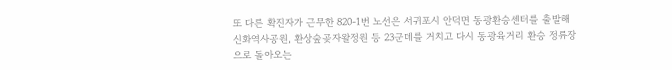또 다른 확진자가 근무한 820-1번 노선은 서귀포시 안덕면 동광환승센터를 출발해 신화역사공원, 환상숲곶자왈정원 등 23군데를 거치고 다시 동광육거리 환승 정류장으로 돌아오는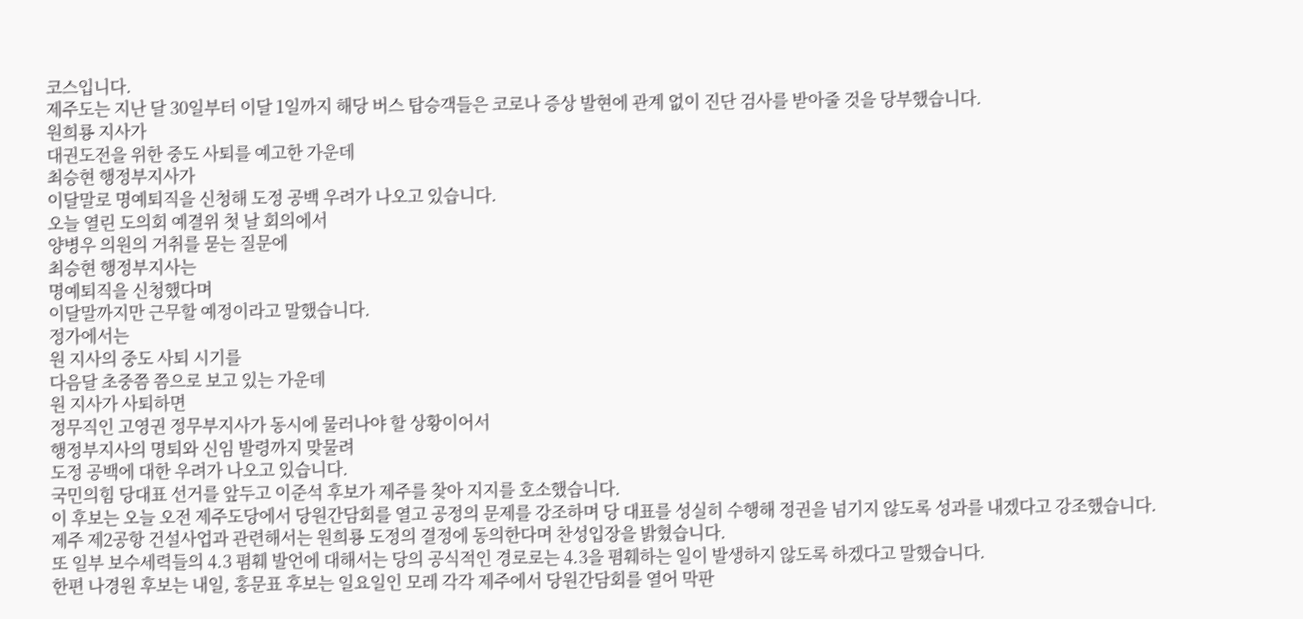코스입니다.
제주도는 지난 달 30일부터 이달 1일까지 해당 버스 탑승객들은 코로나 증상 발현에 관계 없이 진단 검사를 받아줄 것을 당부했습니다.
원희룡 지사가
대권도전을 위한 중도 사퇴를 예고한 가운데
최승현 행정부지사가
이달말로 명예퇴직을 신청해 도정 공백 우려가 나오고 있습니다.
오늘 열린 도의회 예결위 첫 날 회의에서
양병우 의원의 거취를 묻는 질문에
최승현 행정부지사는
명예퇴직을 신청했다며
이달말까지만 근무할 예정이라고 말했습니다.
정가에서는
원 지사의 중도 사퇴 시기를
다음달 초중쯤 쯤으로 보고 있는 가운데
원 지사가 사퇴하면
정무직인 고영권 정무부지사가 동시에 물러나야 할 상황이어서
행정부지사의 명퇴와 신임 발령까지 맞물려
도정 공백에 대한 우려가 나오고 있습니다.
국민의힘 당대표 선거를 앞두고 이준석 후보가 제주를 찾아 지지를 호소했습니다.
이 후보는 오늘 오전 제주도당에서 당원간담회를 열고 공정의 문제를 강조하며 당 대표를 성실히 수행해 정권을 넘기지 않도록 성과를 내겠다고 강조했습니다.
제주 제2공항 건설사업과 관련해서는 원희룡 도정의 결정에 동의한다며 찬성입장을 밝혔습니다.
또 일부 보수세력들의 4.3 폄훼 발언에 대해서는 당의 공식적인 경로로는 4.3을 폄훼하는 일이 발생하지 않도록 하겠다고 말했습니다.
한편 나경원 후보는 내일, 홍문표 후보는 일요일인 모레 각각 제주에서 당원간담회를 열어 막판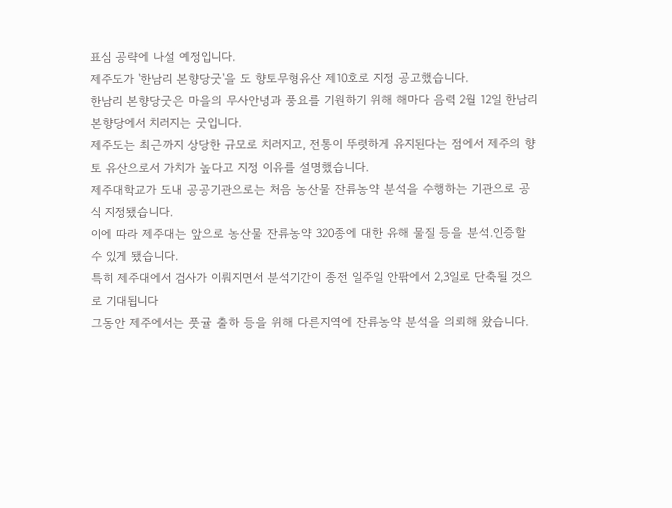표심 공략에 나설 예정입니다.
제주도가 '한남리 본향당굿'을 도 향토무형유산 제10호로 지정 공고했습니다.
한남리 본향당굿은 마을의 무사안녕과 풍요를 기원하기 위해 해마다 음력 2월 12일 한남리 본향당에서 치러지는 굿입니다.
제주도는 최근까지 상당한 규모로 치러지고, 전통이 뚜렷하게 유지된다는 점에서 제주의 향토 유산으로서 가치가 높다고 지정 이유를 설명했습니다.
제주대학교가 도내 공공기관으로는 처음 농산물 잔류농약 분석을 수행하는 기관으로 공식 지정됐습니다.
이에 따라 제주대는 앞으로 농산물 잔류농약 320종에 대한 유해 물질 등을 분석.인증할 수 있게 됐습니다.
특히 제주대에서 검사가 이뤄지면서 분석기간이 종전 일주일 안팎에서 2,3일로 단축될 것으로 기대됩니다
그동안 제주에서는 풋귤 출하 등을 위해 다른지역에 잔류농약 분석을 의뢰해 왔습니다.